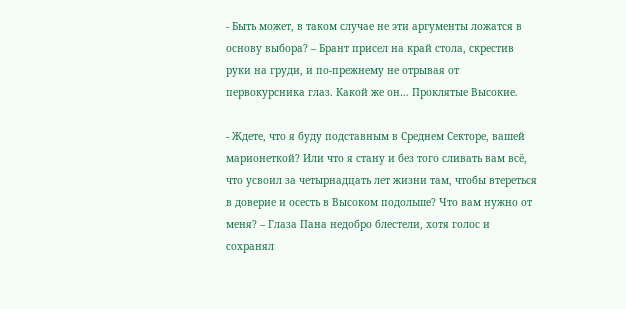- Быть может, в таком случае не эти аргументы ложатся в основу выбора? – Брант присел на край стола, скрестив руки на груди, и по-прежнему не отрывая от первокурсника глаз. Какой же он… Проклятые Высокие.

- Ждете, что я буду подставным в Среднем Секторе, вашей марионеткой? Или что я стану и без того сливать вам всё, что усвоил за четырнадцать лет жизни там, чтобы втереться в доверие и осесть в Высоком подольше? Что вам нужно от меня? – Глаза Пана недобро блестели, хотя голос и сохранял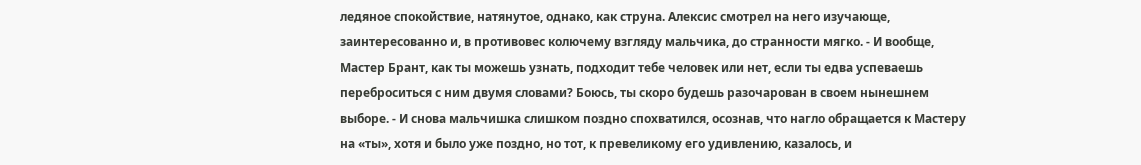ледяное спокойствие, натянутое, однако, как струна. Алексис смотрел на него изучающе, заинтересованно и, в противовес колючему взгляду мальчика, до странности мягко. - И вообще, Мастер Брант, как ты можешь узнать, подходит тебе человек или нет, если ты едва успеваешь переброситься с ним двумя словами? Боюсь, ты скоро будешь разочарован в своем нынешнем выборе. - И снова мальчишка слишком поздно спохватился, осознав, что нагло обращается к Мастеру на «ты», хотя и было уже поздно, но тот, к превеликому его удивлению, казалось, и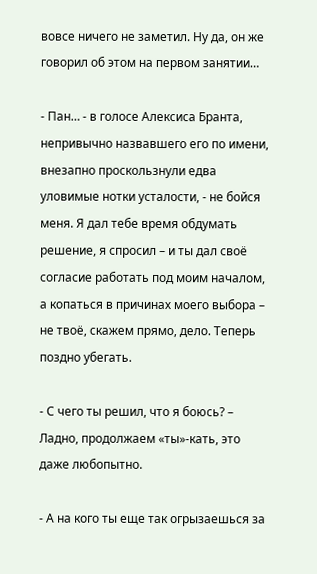вовсе ничего не заметил. Ну да, он же говорил об этом на первом занятии…

- Пан… - в голосе Алексиса Бранта, непривычно назвавшего его по имени, внезапно проскользнули едва уловимые нотки усталости, - не бойся меня. Я дал тебе время обдумать решение, я спросил – и ты дал своё согласие работать под моим началом, а копаться в причинах моего выбора – не твоё, скажем прямо, дело. Теперь поздно убегать.

- С чего ты решил, что я боюсь? – Ладно, продолжаем «ты»-кать, это даже любопытно.

- А на кого ты еще так огрызаешься за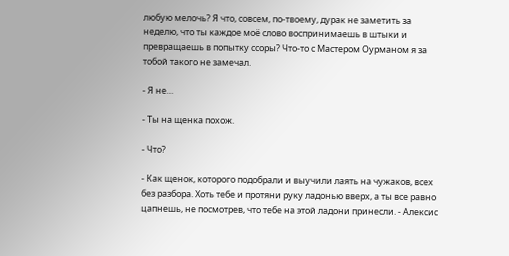любую мелочь? Я что, совсем, по-твоему, дурак не заметить за неделю, что ты каждое моё слово воспринимаешь в штыки и превращаешь в попытку ссоры? Что-то с Мастером Оурманом я за тобой такого не замечал.

- Я не…

- Ты на щенка похож.

- Что?

- Как щенок, которого подобрали и выучили лаять на чужаков, всех без разбора. Хоть тебе и протяни руку ладонью вверх, а ты все равно цапнешь, не посмотрев, что тебе на этой ладони принесли. - Алексис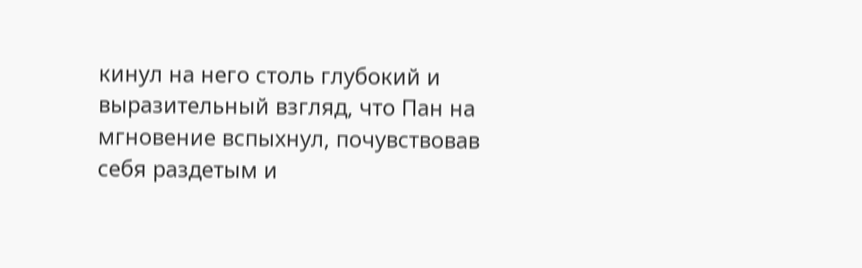кинул на него столь глубокий и выразительный взгляд, что Пан на мгновение вспыхнул, почувствовав себя раздетым и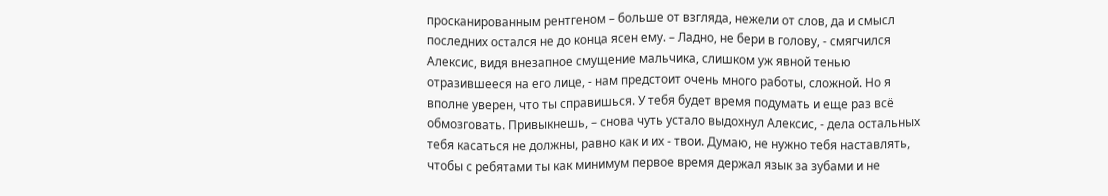просканированным рентгеном – больше от взгляда, нежели от слов, да и смысл последних остался не до конца ясен ему. – Ладно, не бери в голову, - смягчился Алексис, видя внезапное смущение мальчика, слишком уж явной тенью отразившееся на его лице, - нам предстоит очень много работы, сложной. Но я вполне уверен, что ты справишься. У тебя будет время подумать и еще раз всё обмозговать. Привыкнешь, – снова чуть устало выдохнул Алексис, - дела остальных тебя касаться не должны, равно как и их - твои. Думаю, не нужно тебя наставлять, чтобы с ребятами ты как минимум первое время держал язык за зубами и не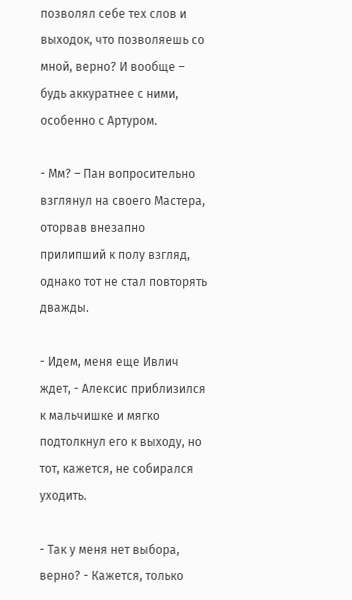позволял себе тех слов и выходок, что позволяешь со мной, верно? И вообще – будь аккуратнее с ними, особенно с Артуром.

- Мм? – Пан вопросительно взглянул на своего Мастера, оторвав внезапно прилипший к полу взгляд, однако тот не стал повторять дважды.

- Идем, меня еще Ивлич ждет, - Алексис приблизился к мальчишке и мягко подтолкнул его к выходу, но тот, кажется, не собирался уходить.

- Так у меня нет выбора, верно? - Кажется, только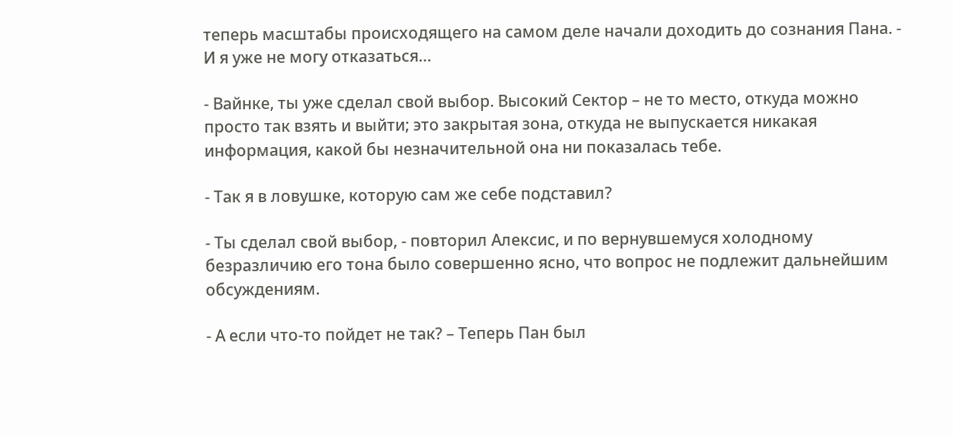теперь масштабы происходящего на самом деле начали доходить до сознания Пана. - И я уже не могу отказаться…

- Вайнке, ты уже сделал свой выбор. Высокий Сектор – не то место, откуда можно просто так взять и выйти; это закрытая зона, откуда не выпускается никакая информация, какой бы незначительной она ни показалась тебе.

- Так я в ловушке, которую сам же себе подставил?

- Ты сделал свой выбор, - повторил Алексис, и по вернувшемуся холодному безразличию его тона было совершенно ясно, что вопрос не подлежит дальнейшим обсуждениям.

- А если что-то пойдет не так? – Теперь Пан был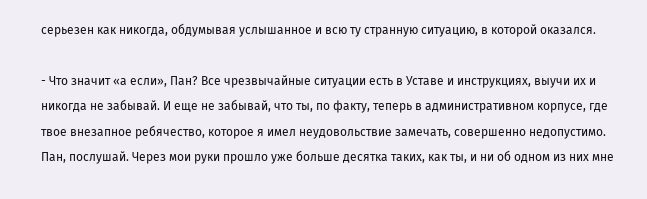серьезен как никогда, обдумывая услышанное и всю ту странную ситуацию, в которой оказался.

- Что значит «а если», Пан? Все чрезвычайные ситуации есть в Уставе и инструкциях, выучи их и никогда не забывай. И еще не забывай, что ты, по факту, теперь в административном корпусе, где твое внезапное ребячество, которое я имел неудовольствие замечать, совершенно недопустимо. Пан, послушай. Через мои руки прошло уже больше десятка таких, как ты, и ни об одном из них мне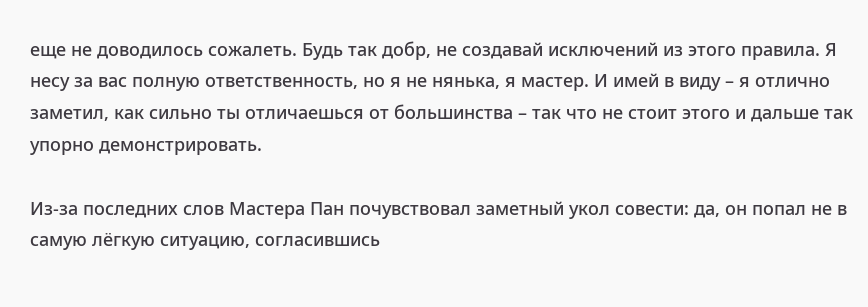еще не доводилось сожалеть. Будь так добр, не создавай исключений из этого правила. Я несу за вас полную ответственность, но я не нянька, я мастер. И имей в виду – я отлично заметил, как сильно ты отличаешься от большинства – так что не стоит этого и дальше так упорно демонстрировать.

Из-за последних слов Мастера Пан почувствовал заметный укол совести: да, он попал не в самую лёгкую ситуацию, согласившись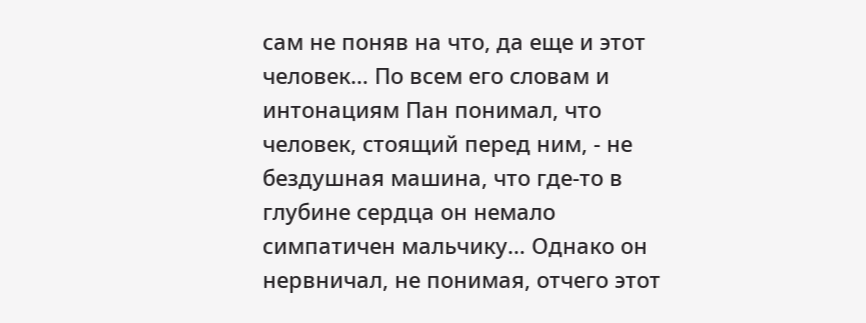сам не поняв на что, да еще и этот человек… По всем его словам и интонациям Пан понимал, что человек, стоящий перед ним, - не бездушная машина, что где-то в глубине сердца он немало симпатичен мальчику… Однако он нервничал, не понимая, отчего этот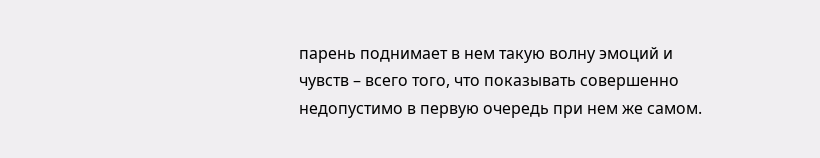парень поднимает в нем такую волну эмоций и чувств – всего того, что показывать совершенно недопустимо в первую очередь при нем же самом.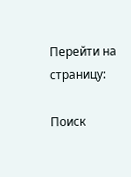Перейти на страницу:

Поиск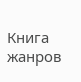Книга жанров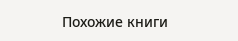Похожие книги